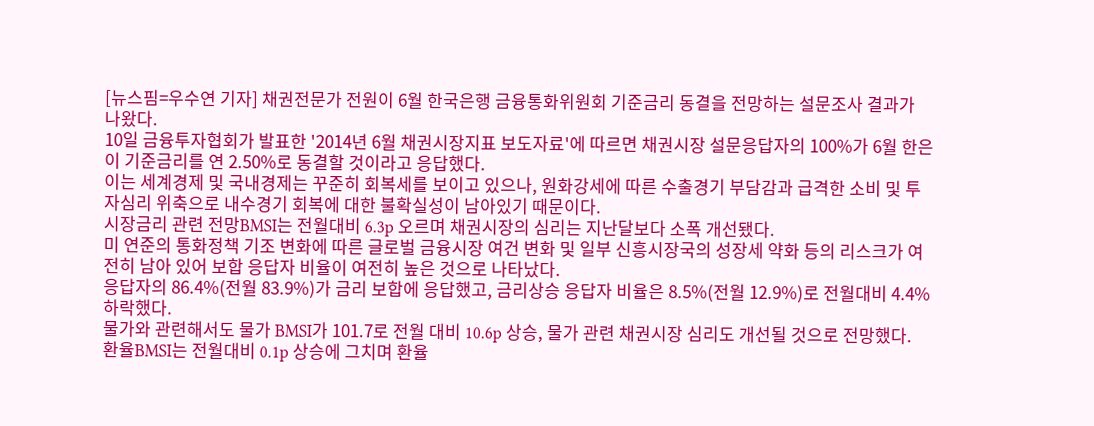[뉴스핌=우수연 기자] 채권전문가 전원이 6월 한국은행 금융통화위원회 기준금리 동결을 전망하는 설문조사 결과가 나왔다.
10일 금융투자협회가 발표한 '2014년 6월 채권시장지표 보도자료'에 따르면 채권시장 설문응답자의 100%가 6월 한은이 기준금리를 연 2.50%로 동결할 것이라고 응답했다.
이는 세계경제 및 국내경제는 꾸준히 회복세를 보이고 있으나, 원화강세에 따른 수출경기 부담감과 급격한 소비 및 투자심리 위축으로 내수경기 회복에 대한 불확실성이 남아있기 때문이다.
시장금리 관련 전망BMSI는 전월대비 6.3p 오르며 채권시장의 심리는 지난달보다 소폭 개선됐다.
미 연준의 통화정책 기조 변화에 따른 글로벌 금융시장 여건 변화 및 일부 신흥시장국의 성장세 약화 등의 리스크가 여전히 남아 있어 보합 응답자 비율이 여전히 높은 것으로 나타났다.
응답자의 86.4%(전월 83.9%)가 금리 보합에 응답했고, 금리상승 응답자 비율은 8.5%(전월 12.9%)로 전월대비 4.4% 하락했다.
물가와 관련해서도 물가 BMSI가 101.7로 전월 대비 10.6p 상승, 물가 관련 채권시장 심리도 개선될 것으로 전망했다.
환율BMSI는 전월대비 0.1p 상승에 그치며 환율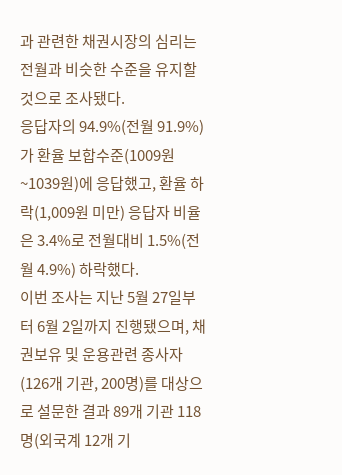과 관련한 채권시장의 심리는 전월과 비슷한 수준을 유지할 것으로 조사됐다.
응답자의 94.9%(전월 91.9%)가 환율 보합수준(1009원~1039원)에 응답했고, 환율 하락(1,009원 미만) 응답자 비율은 3.4%로 전월대비 1.5%(전월 4.9%) 하락했다.
이번 조사는 지난 5월 27일부터 6월 2일까지 진행됐으며, 채권보유 및 운용관련 종사자(126개 기관, 200명)를 대상으로 설문한 결과 89개 기관 118명(외국계 12개 기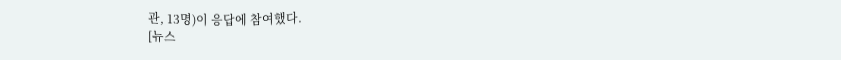관, 13명)이 응답에 참여했다.
[뉴스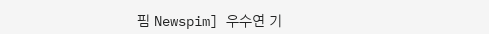핌 Newspim] 우수연 기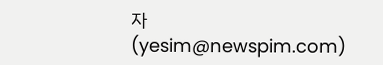자 (yesim@newspim.com)